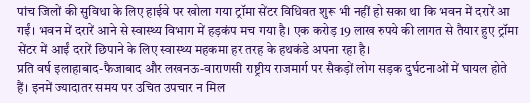पांच जिलों की सुविधा के लिए हाईवे पर खोला गया ट्रॉमा सेंटर विधिवत शुरू भी नहीं हो सका था कि भवन में दरारें आ गईं। भवन में दरारें आने से स्वास्थ्य विभाग में हड़कंप मच गया है। एक करोड़ 19 लाख रुपये की लागत से तैयार हुए ट्रॉमा सेंटर में आईं दरारें छिपाने के लिए स्वास्थ्य महकमा हर तरह के हथकंडे अपना रहा है।
प्रति वर्ष इलाहाबाद-फैजाबाद और लखनऊ-वाराणसी राष्ट्रीय राजमार्ग पर सैकड़ों लोग सड़क दुर्घटनाओं में घायल होते हैं। इनमें ज्यादातर समय पर उचित उपचार न मिल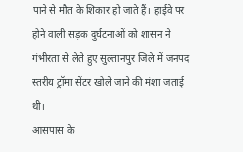पाने से मौत के शिकार हो जाते हैं। हाईवे पर होने वाली सड़क दुर्घटनाओं को शासन ने गंभीरता से लेते हुए सुल्तानपुर जिले में जनपद स्तरीय ट्रॉमा सेंटर खोले जाने की मंशा जताई थी।
आसपास के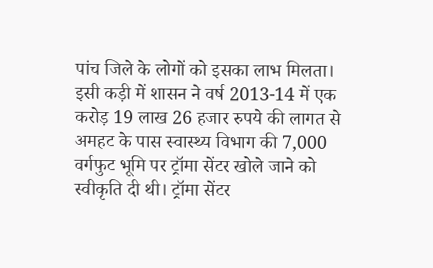पांच जिले के लोगों को इसका लाभ मिलता। इसी कड़ी में शासन ने वर्ष 2013-14 में एक करोड़ 19 लाख 26 हजार रुपये की लागत से अमहट के पास स्वास्थ्य विभाग की 7,000 वर्गफुट भूमि पर ट्रॉमा सेंटर खोले जाने को स्वीकृति दी थी। ट्रॉमा सेंटर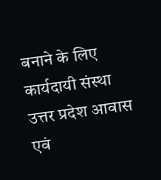बनाने के लिए कार्यदायी संस्था उत्तर प्रदेश आवास एवं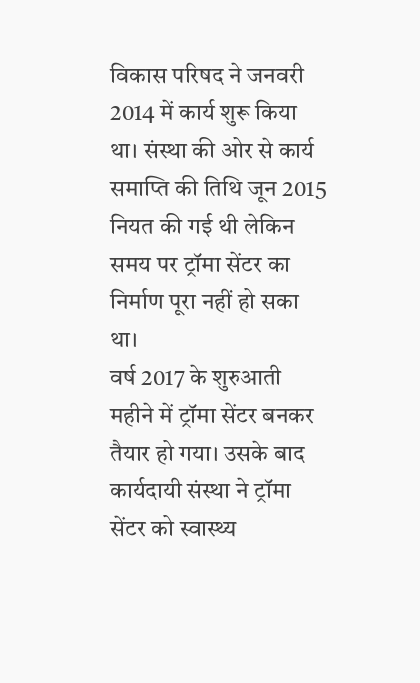विकास परिषद ने जनवरी 2014 में कार्य शुरू किया था। संस्था की ओर से कार्य समाप्ति की तिथि जून 2015 नियत की गई थी लेकिन समय पर ट्रॉमा सेंटर का निर्माण पूरा नहीं हो सका था।
वर्ष 2017 के शुरुआती महीने में ट्रॉमा सेंटर बनकर तैयार हो गया। उसके बाद कार्यदायी संस्था ने ट्रॉमा सेंटर को स्वास्थ्य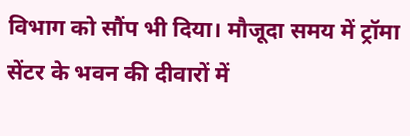विभाग को सौंप भी दिया। मौजूदा समय में ट्रॉमा सेंटर के भवन की दीवारों में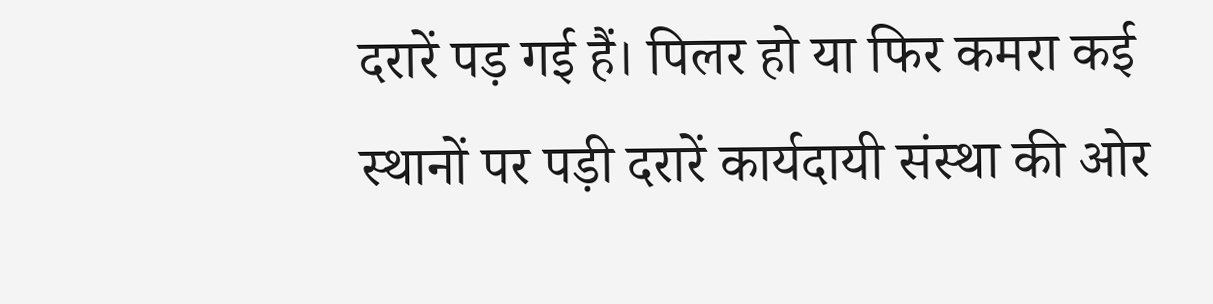दरारें पड़ गई हैं। पिलर हो या फिर कमरा कई स्थानों पर पड़ी दरारें कार्यदायी संस्था की ओर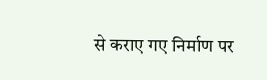से कराए गए निर्माण पर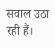सवाल उठा रही हैं।